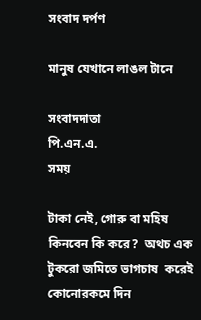সংবাদ দর্পণ

মানুষ যেখানে লাঙল টানে

সংবাদদাতা
পি.এন.এ.
সময়

টাকা নেই, গোরু বা মহিষ  কিনবেন কি করে?  অথচ এক টুকরো জমিতে ভাগচাষ  করেই কোনোরকমে দিন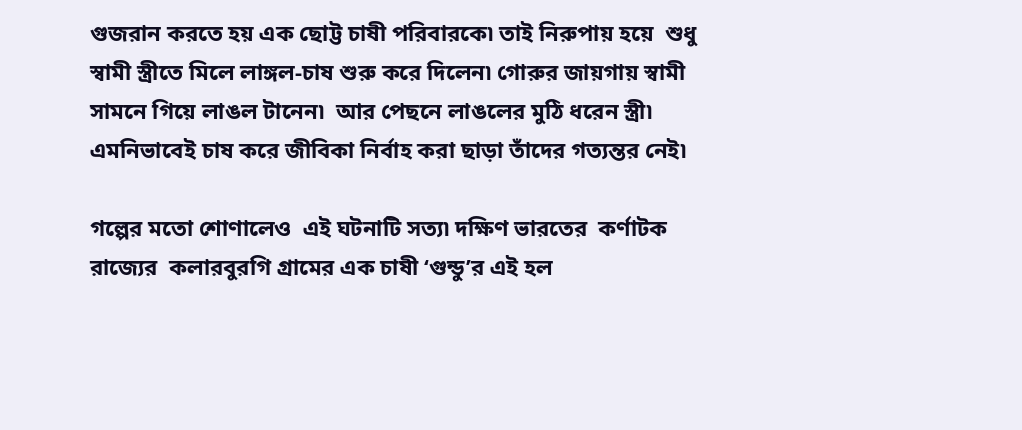গুজরান করতে হয় এক ছোট্ট চাষী পরিবারকে৷ তাই নিরুপায় হয়ে  শুধু স্বামী স্ত্রীতে মিলে লাঙ্গল-চাষ শুরু করে দিলেন৷ গোরুর জায়গায় স্বামী সামনে গিয়ে লাঙল টানেন৷  আর পেছনে লাঙলের মুঠি ধরেন স্ত্রী৷ এমনিভাবেই চাষ করে জীবিকা নির্বাহ করা ছাড়া তাঁদের গত্যন্তর নেই৷

গল্পের মতো শোণালেও  এই ঘটনাটি সত্য৷ দক্ষিণ ভারতের  কর্ণাটক রাজ্যের  কলারবুরগি গ্রামের এক চাষী ‘গুন্ডু’র এই হল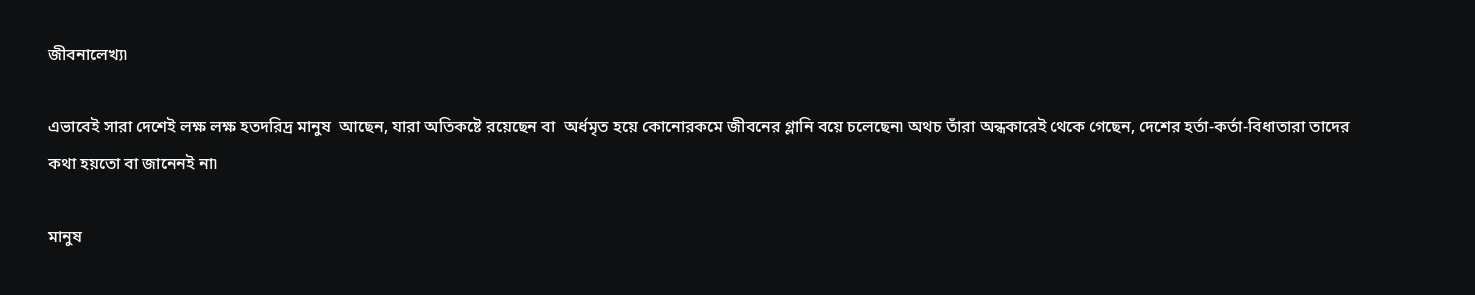জীবনালেখ্য৷

এভাবেই সারা দেশেই লক্ষ লক্ষ হতদরিদ্র মানুষ  আছেন, যারা অতিকষ্টে রয়েছেন বা  অর্ধমৃত হয়ে কোনোরকমে জীবনের গ্লানি বয়ে চলেছেন৷ অথচ তাঁরা অন্ধকারেই থেকে গেছেন, দেশের হর্তা-কর্তা-বিধাতারা তাদের কথা হয়তো বা জানেনই না৷

মানুষ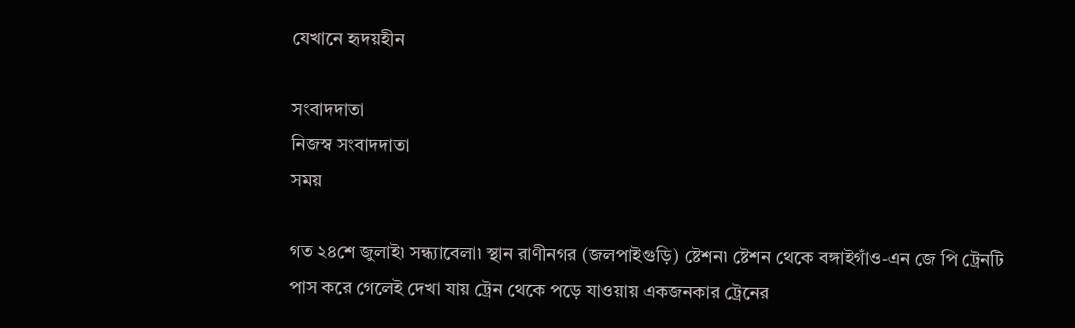যেখানে হৃদয়হীন

সংবাদদাতা
নিজস্ব সংবাদদাতা
সময়

গত ২৪শে জুলাই৷ সন্ধ্যাবেলা৷ স্থান রাণীনগর (জলপাইগুড়ি) ষ্টেশন৷ ষ্টেশন থেকে বঙ্গাইগাঁও-এন জে পি ট্রেনটি পাস করে গেলেই দেখা যায় ট্রেন থেকে পড়ে যাওয়ায় একজনকার ট্রেনের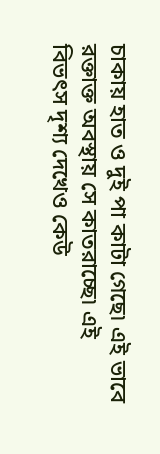চাকায় হাত ও দুই পা কাটা গেছে৷ এই ভাবে রক্তাক্ত অবস্থায় সে কাতরাচ্ছে৷ এই বিভৎস দৃশ্য দেখেও কেউ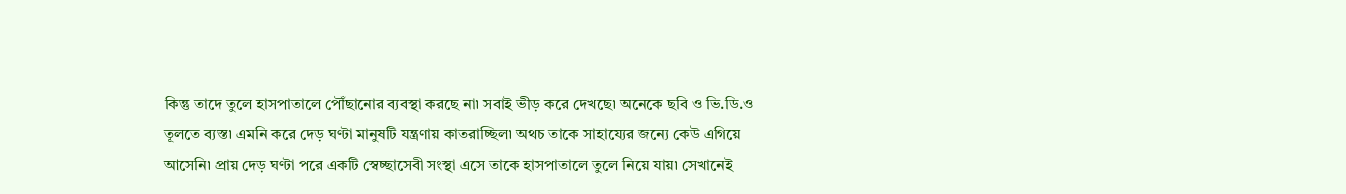কিন্তু তাদে তুলে হাসপাতালে পৌঁছানোর ব্যবস্থা করছে না৷ সবাই ভীড় করে দেখছে৷ অনেকে ছবি ও ভি.ডি.ও  তূলতে ব্যস্ত৷ এমনি করে দেড় ঘণ্টা মানুষটি যন্ত্রণায় কাতরাচ্ছিল৷ অথচ তাকে সাহায্যের জন্যে কেউ এগিয়ে আসেনি৷ প্রায় দেড় ঘণ্টা পরে একটি স্বেচ্ছাসেবী সংস্থা এসে তাকে হাসপাতালে তুলে নিয়ে যায়৷ সেখানেই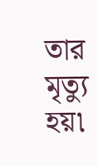তার মৃত্যু হয়৷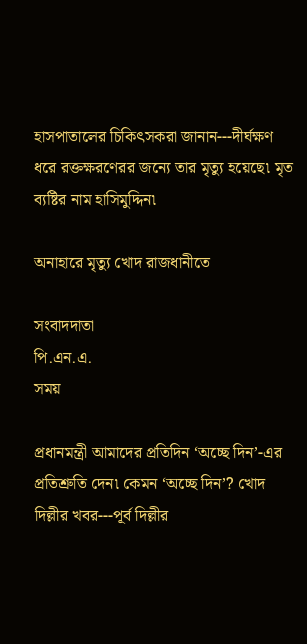হাসপাতালের চিকিৎসকরা জানান---দীর্ঘক্ষণ ধরে রক্তক্ষরণেরর জন্যে তার মৃত্যু হয়েছে৷ মৃত ব্যষ্টির নাম হাসিমুদ্দিন৷

অনাহারে মৃত্যু খোদ রাজধানীতে

সংবাদদাতা
পি.এন.এ.
সময়

প্রধানমন্ত্রী আমাদের প্রতিদিন ‘অচ্ছে দিন’-এর প্রতিশ্রুতি দেন৷ কেমন ‘অচ্ছে দিন’? খোদ দিল্লীর খবর---পূর্ব দিল্লীর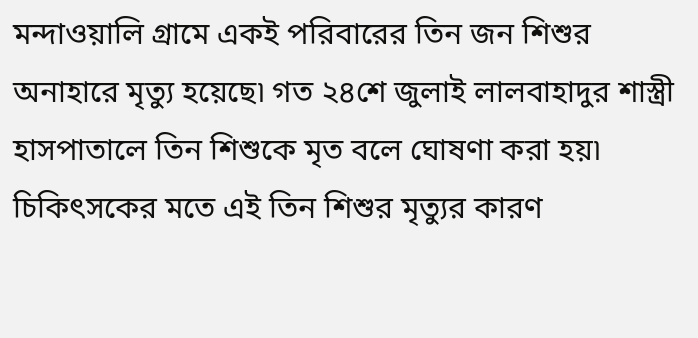মন্দাওয়ালি গ্রামে একই পরিবারের তিন জন শিশুর অনাহারে মৃত্যু হয়েছে৷ গত ২৪শে জুলাই লালবাহাদুর শাস্ত্রী হাসপাতালে তিন শিশুকে মৃত বলে ঘোষণা করা হয়৷ চিকিৎসকের মতে এই তিন শিশুর মৃত্যুর কারণ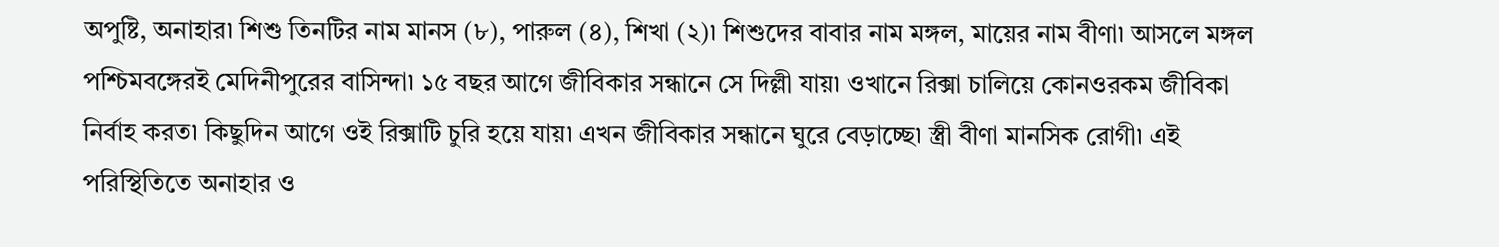অপুষ্টি, অনাহার৷ শিশু তিনটির নাম মানস (৮), পারুল (৪), শিখা (২)৷ শিশুদের বাবার নাম মঙ্গল, মায়ের নাম বীণা৷ আসলে মঙ্গল পশ্চিমবঙ্গেরই মেদিনীপুরের বাসিন্দা৷ ১৫ বছর আগে জীবিকার সন্ধানে সে দিল্লী যায়৷ ওখানে রিক্সা চালিয়ে কোনওরকম জীবিকা নির্বাহ করত৷ কিছুদিন আগে ওই রিক্সাটি চুরি হয়ে যায়৷ এখন জীবিকার সন্ধানে ঘুরে বেড়াচ্ছে৷ স্ত্রী বীণা মানসিক রোগী৷ এই পরিস্থিতিতে অনাহার ও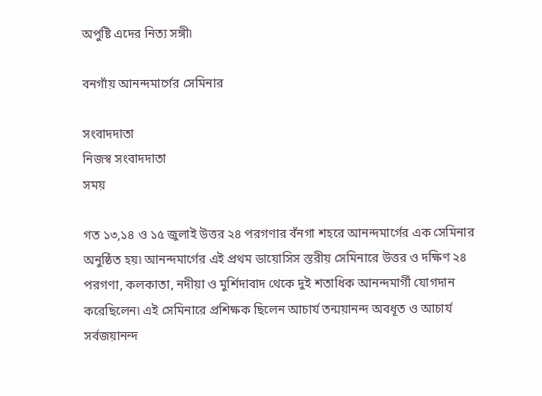অপুষ্টি এদের নিত্য সঙ্গী৷

বনগাঁয় আনন্দমার্গের সেমিনার

সংবাদদাতা
নিজস্ব সংবাদদাতা
সময়

গত ১৩,১৪ ও ১৫ জুলাই উত্তর ২৪ পরগণার বঁনগা শহরে আনন্দমার্গের এক সেমিনার অনুষ্ঠিত হয়৷ আনন্দমার্গের এই প্রথম ডায়োসিস স্তরীয় সেমিনারে উত্তর ও দক্ষিণ ২৪ পরগণা, কলকাতা, নদীয়া ও মুর্শিদাবাদ থেকে দুই শতাধিক আনন্দমার্গী যোগদান করেছিলেন৷ এই সেমিনারে প্রশিক্ষক ছিলেন আচার্য তন্ময়ানন্দ অবধূত ও আচার্য সর্বজয়ানন্দ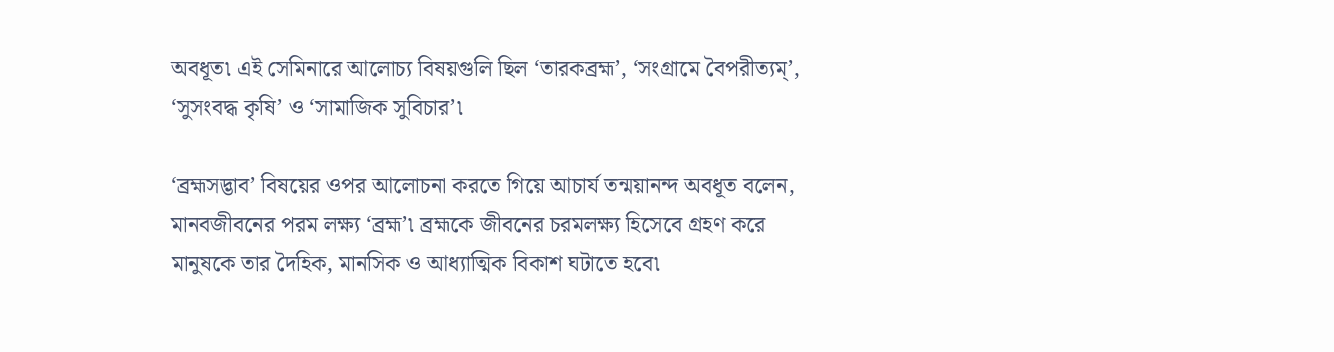অবধূত৷ এই সেমিনারে আলোচ্য বিষয়গুলি ছিল ‘তারকব্রহ্ম’, ‘সংগ্রামে বৈপরীত্যম্’, ‘সুসংবদ্ধ কৃষি’ ও ‘সামাজিক সুবিচার’৷

‘ব্রহ্মসদ্ভাব’ বিষয়ের ওপর আলোচনা করতে গিয়ে আচার্য তন্ময়ানন্দ অবধূত বলেন, মানবজীবনের পরম লক্ষ্য ‘ব্রহ্ম’৷ ব্রহ্মকে জীবনের চরমলক্ষ্য হিসেবে গ্রহণ করে মানুষকে তার দৈহিক, মানসিক ও আধ্যাত্মিক বিকাশ ঘটাতে হবে৷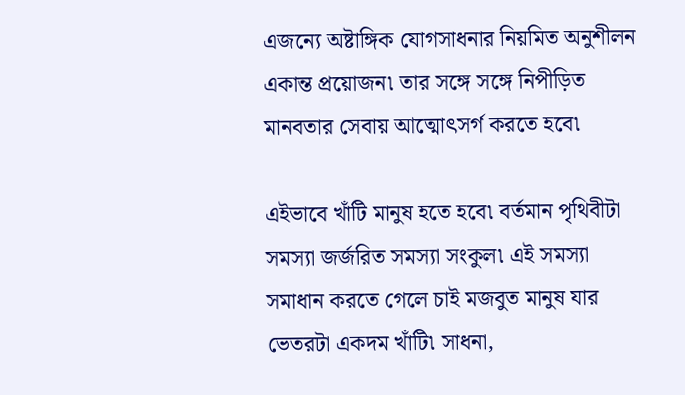এজন্যে অষ্টাঙ্গিক যোগসাধনার নিয়মিত অনুশীলন একান্ত প্রয়োজন৷ তার সঙ্গে সঙ্গে নিপীড়িত মানবতার সেবায় আত্মোৎসর্গ করতে হবে৷

এইভাবে খাঁটি মানুষ হতে হবে৷ বর্তমান পৃথিবীটা সমস্যা জর্জরিত সমস্যা সংকুল৷ এই সমস্যা সমাধান করতে গেলে চাই মজবুত মানুষ যার ভেতরটা একদম খাঁটি৷ সাধনা,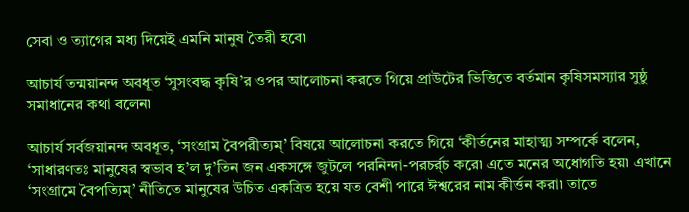সেবা ও ত্যাগের মধ্য দিয়েই এমনি মানুষ তৈরী হবে৷

আচার্য তন্ময়ানন্দ অবধূত ‘সুসংবদ্ধ কৃষি’র ওপর আলোচনা করতে গিয়ে প্রাউটের ভিত্তিতে বর্তমান কৃষিসমস্যার সুষ্ঠু সমাধানের কথা বলেন৷

আচার্য সর্বজয়ানন্দ অবধূত, ‘সংগ্রাম বৈপরীত্যম্’ বিষয়ে আলোচনা করতে গিয়ে ‘কীর্তনের মাহাত্ম্য সম্পর্কে বলেন, ‘সাধারণতঃ মানুষের স্বভাব হ’ল দু’তিন জন একসঙ্গে জুটলে পরনিন্দা-পরচর্র্চ করে৷ এতে মনের অধোগতি হয়৷ এখানে ‘সংগ্রামে বৈপত্যিম্’ নীতিতে মানুষের উচিত একত্রিত হয়ে যত বেশী পারে ঈশ্বরের নাম কীর্ত্তন করা৷ তাতে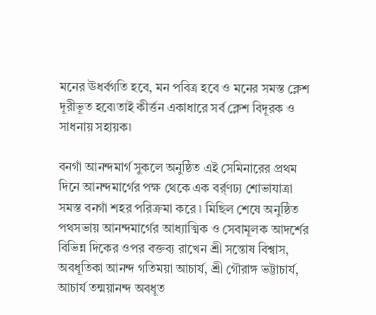মনের ঊধর্বগতি হবে, মন পবিত্র হবে ও মনের সমস্ত ক্লেশ দূরীভূত হবে৷তাই কীর্ত্তন একাধারে সর্ব ক্লেশ বিদূরক ও সাধনায় সহায়ক৷

বনগাঁ আনন্দমার্গ সুকলে অনুষ্ঠিত এই সেমিনারের প্রথম দিনে আনন্দমার্গের পক্ষ থেকে এক বর্র্ণঢ্য শোভাযাত্রা সমস্ত বনগাঁ শহর পরিক্রমা করে ৷ মিছিল শেষে অনুষ্ঠিত পথসভায় আনন্দমার্গের আধ্যাত্মিক ও সেবামূলক আদর্শের বিভিন্ন দিকের ওপর বক্তব্য রাখেন শ্রী সন্তোষ বিশ্বাস, অবধূতিকা আনন্দ গতিময়া আচার্য, শ্রী গৌরাঙ্গ ভট্টাচার্য, আচার্য তন্ময়ানন্দ অবধূত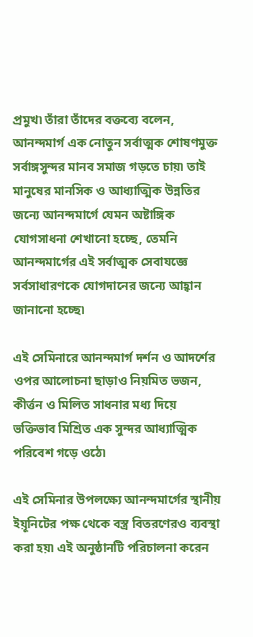প্রমুখ৷ তাঁরা তাঁদের বক্তব্যে বলেন, আনন্দমার্গ এক নোতুন সর্বাত্মক শোষণমুক্ত সর্বাঙ্গসুন্দর মানব সমাজ গড়তে চায়৷ তাই মানুষের মানসিক ও আধ্যাত্মিক উন্নতির জন্যে আনন্দমার্গে যেমন অষ্টাঙ্গিক যোগসাধনা শেখানো হচ্ছে, তেমনি আনন্দমার্গের এই সর্বাত্মক সেবাযজ্ঞে সর্বসাধারণকে যোগদানের জন্যে আহ্বান জানানো হচ্ছে৷

এই সেমিনারে আনন্দমার্গ দর্শন ও আদর্শের  ওপর আলোচনা ছাড়াও নিয়মিত ভজন, কীর্ত্তন ও মিলিত সাধনার মধ্য দিয়ে ভক্তিভাব মিশ্রিত এক সুন্দর আধ্যাত্মিক পরিবেশ গড়ে ওঠে৷

এই সেমিনার উপলক্ষ্যে আনন্দমার্গের স্থানীয় ইয়ূনিটের পক্ষ থেকে বস্ত্র বিতরণেরও ব্যবস্থা করা হয়৷ এই অনুষ্ঠানটি পরিচালনা করেন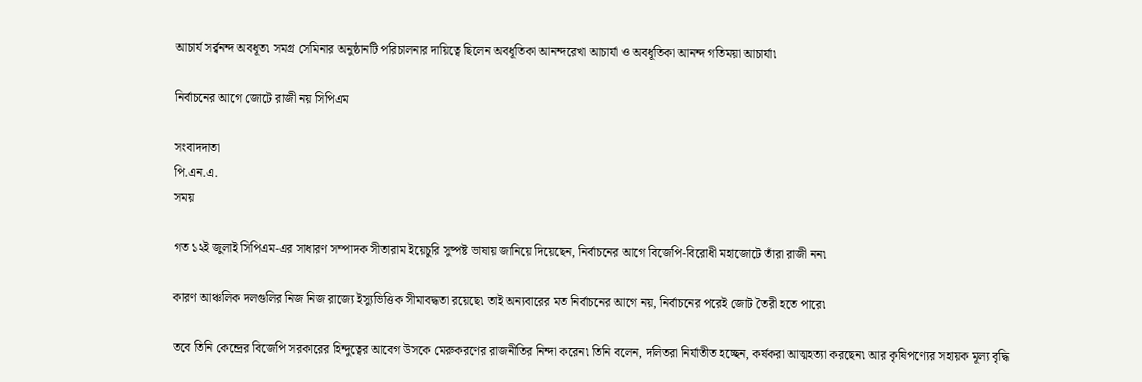আচার্য সর্র্বনন্দ অবধূত৷ সমগ্র সেমিনার অনুষ্ঠানটি পরিচালনার দায়িত্বে ছিলেন অবধূতিকা আনন্দরেখা আচার্যা ও অবধূতিকা আনন্দ গতিময়া আচার্যা৷

নির্বাচনের আগে জোটে রাজী নয় সিপিএম

সংবাদদাতা
পি.এন.এ.
সময়

গত ১২ই জুলাই সিপিএম-এর সাধারণ সম্পাদক সীতারাম ইয়েচুরি সুষ্পষ্ট ভাষায় জানিয়ে দিয়েছেন, নির্বাচনের আগে বিজেপি-বিরোধী মহাজোটে তাঁরা রাজী নন৷

কারণ আঞ্চলিক দলগুলির নিজ নিজ রাজ্যে ইস্যুভিত্তিক সীমাবদ্ধতা রয়েছে৷ তাই অন্যবারের মত নির্বাচনের আগে নয়, নির্বাচনের পরেই জোট তৈরী হতে পারে৷

তবে তিনি কেন্দ্রের বিজেপি সরকারের হিন্দুত্বের আবেগ উসকে মেরুকরণের রাজনীতির নিন্দা করেন৷ তিনি বলেন, দলিতরা নির্যাতীত হচ্ছেন, কর্ষকরা আত্মহত্যা করছেন৷ আর কৃষিপণ্যের সহায়ক মূল্য বৃদ্ধি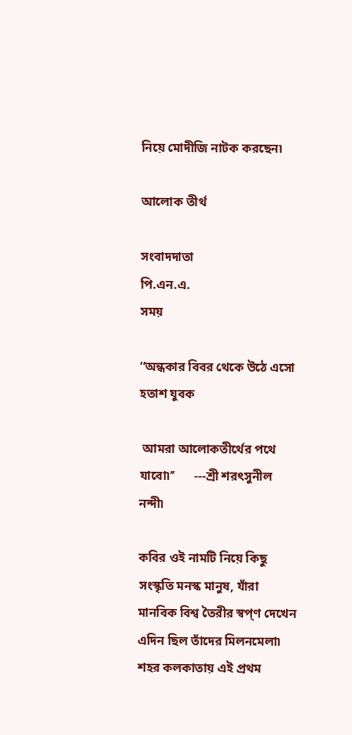নিয়ে মোদীজি নাটক করছেন৷

আলোক তীর্থ

সংবাদদাতা
পি.এন.এ.
সময়

‘‘অন্ধকার বিবর থেকে উঠে এসো হতাশ যুবক

 আমরা আলোকতীর্থের পথে যাবো৷’’      ---শ্রী শরৎসুনীল নন্দী৷

কবির ওই নামটি নিয়ে কিছু সংস্কৃতি মনস্ক মানুষ, যাঁরা মানবিক বিশ্ব তৈরীর স্বপ্ণ দেখেন এদিন ছিল তাঁদের মিলনমেলা৷ শহর কলকাতায় এই প্রথম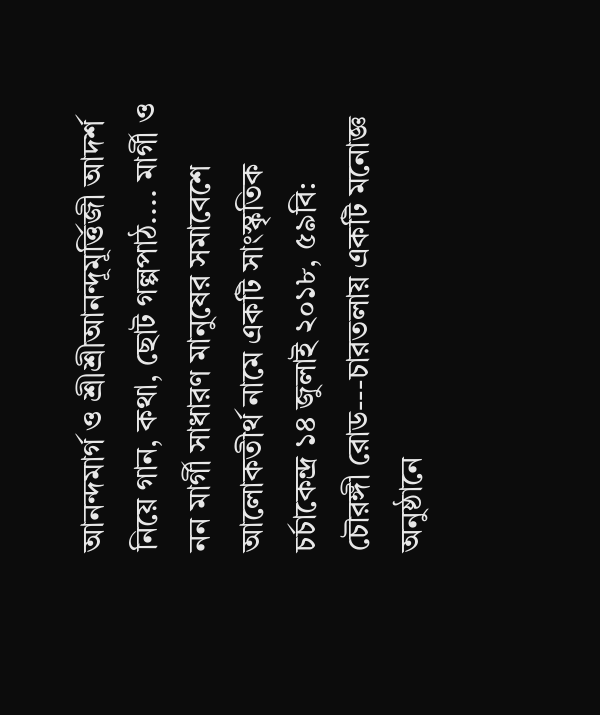আনন্দমার্গ ও শ্রীশ্রীআনন্দূমূর্ত্তিজী আদর্শ নিয়ে গান, কথা, ছোট গল্পপাঠ.... মার্গী ও নন মার্গী সাধারণ মানুষের সমাবেশে আলোকতীর্থ নামে একটি সাংস্কৃতিক চর্চাকেন্দ্র ১৪ জুলাই ২০১৮, ৫৯বি: চৌরঙ্গী রোড---চারতলায় একটি মনোজ্ঞ অনুষ্ঠানে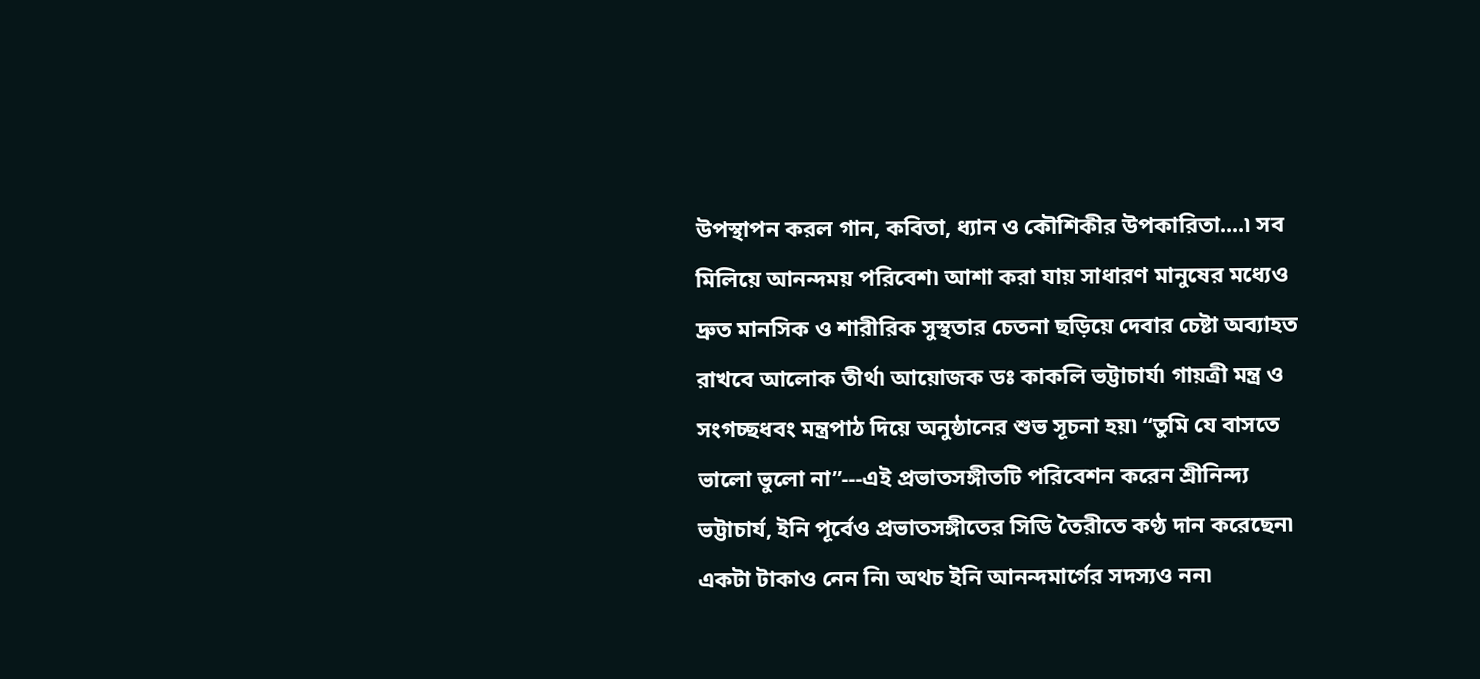উপস্থাপন করল গান, কবিতা, ধ্যান ও কৌশিকীর উপকারিতা....৷ সব মিলিয়ে আনন্দময় পরিবেশ৷ আশা করা যায় সাধারণ মানুষের মধ্যেও দ্রুত মানসিক ও শারীরিক সুস্থতার চেতনা ছড়িয়ে দেবার চেষ্টা অব্যাহত রাখবে আলোক তীর্থ৷ আয়োজক ডঃ কাকলি ভট্টাচার্য৷ গায়ত্রী মন্ত্র ও সংগচ্ছধবং মন্ত্রপাঠ দিয়ে অনুষ্ঠানের শুভ সূচনা হয়৷ ‘‘তুমি যে বাসতে ভালো ভুলো না’’---এই প্রভাতসঙ্গীতটি পরিবেশন করেন শ্রীনিন্দ্য ভট্টাচার্য, ইনি পূর্বেও প্রভাতসঙ্গীতের সিডি তৈরীতে কণ্ঠ দান করেছেন৷ একটা টাকাও নেন নি৷ অথচ ইনি আনন্দমার্গের সদস্যও নন৷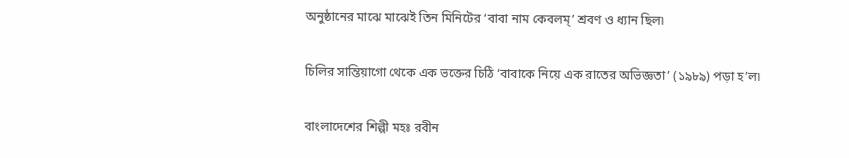অনুষ্ঠানের মাঝে মাঝেই তিন মিনিটের ‘বাবা নাম কেবলম্’ শ্রবণ ও ধ্যান ছিল৷

চিলির সান্তিয়াগো থেকে এক ভক্তের চিঠি ‘বাবাকে নিয়ে এক রাতের অভিজ্ঞতা’ (১৯৮৯) পড়া হ’ল৷

বাংলাদেশের শিল্পী মহঃ রবীন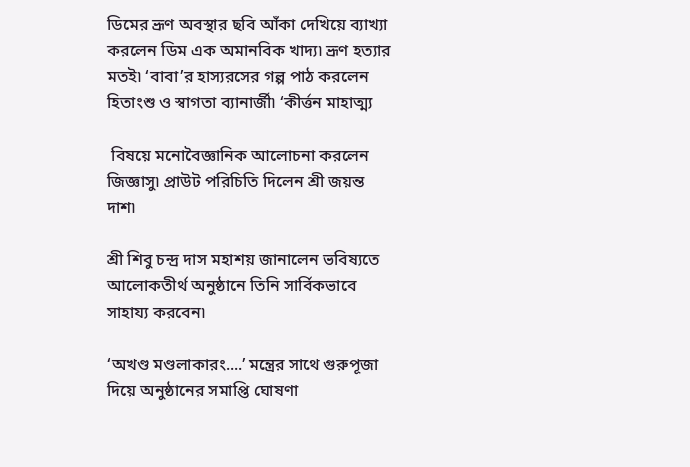ডিমের ভ্রূণ অবস্থার ছবি আঁকা দেখিয়ে ব্যাখ্যা করলেন ডিম এক অমানবিক খাদ্য৷ ভ্রূণ হত্যার মতই৷ ‘বাবা’র হাস্যরসের গল্প পাঠ করলেন হিতাংশু ও স্বাগতা ব্যানার্জী৷ ‘কীর্ত্তন মাহাত্ম্য

 বিষয়ে মনোবৈজ্ঞানিক আলোচনা করলেন জিজ্ঞাসু৷ প্রাউট পরিচিতি দিলেন শ্রী জয়ন্ত দাশ৷

শ্রী শিবু চন্দ্র দাস মহাশয় জানালেন ভবিষ্যতে আলোকতীর্থ অনুষ্ঠানে তিনি সার্বিকভাবে সাহায্য করবেন৷

‘অখণ্ড মণ্ডলাকারং....’ মন্ত্রের সাথে গুরুপূজা দিয়ে অনুষ্ঠানের সমাপ্তি ঘোষণা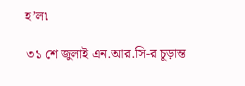হ’ল৷

৩১ শে জুলাই এন.আর.সি-র চূড়ান্ত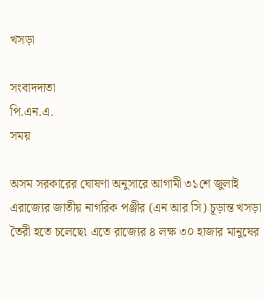খসড়া

সংবাদদাতা
পি.এন.এ.
সময়

অসম সরকারের ঘোষণা অনুসারে আগামী ৩১শে জুলাই এরাজ্যের জাতীয় নাগরিক পঞ্জীর (এন আর সি) চূড়ান্ত খসড়া তৈরী হতে চলেছে৷ এতে রাজ্যের ৪ লক্ষ ৩০ হাজার মানুষের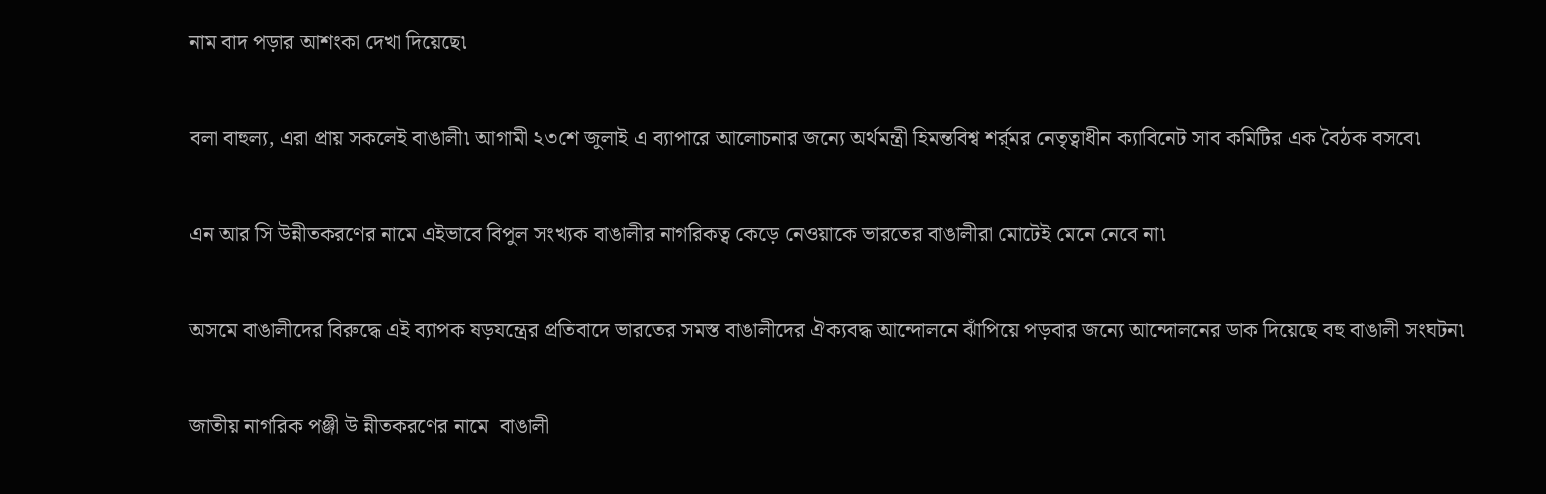নাম বাদ পড়ার আশংকা দেখা দিয়েছে৷

বলা বাহুল্য, এরা প্রায় সকলেই বাঙালী৷ আগামী ২৩শে জুলাই এ ব্যাপারে আলোচনার জন্যে অর্থমন্ত্রী হিমন্তবিশ্ব শর্র্মর নেতৃত্বাধীন ক্যাবিনেট সাব কমিটির এক বৈঠক বসবে৷

এন আর সি উন্নীতকরণের নামে এইভাবে বিপুল সংখ্যক বাঙালীর নাগরিকত্ব কেড়ে নেওয়াকে ভারতের বাঙালীরা মোটেই মেনে নেবে না৷

অসমে বাঙালীদের বিরুদ্ধে এই ব্যাপক ষড়যন্ত্রের প্রতিবাদে ভারতের সমস্ত বাঙালীদের ঐক্যবদ্ধ আন্দোলনে ঝাঁপিয়ে পড়বার জন্যে আন্দোলনের ডাক দিয়েছে বহু বাঙালী সংঘটন৷

জাতীয় নাগরিক পঞ্জী উ ন্নীতকরণের নামে  বাঙালী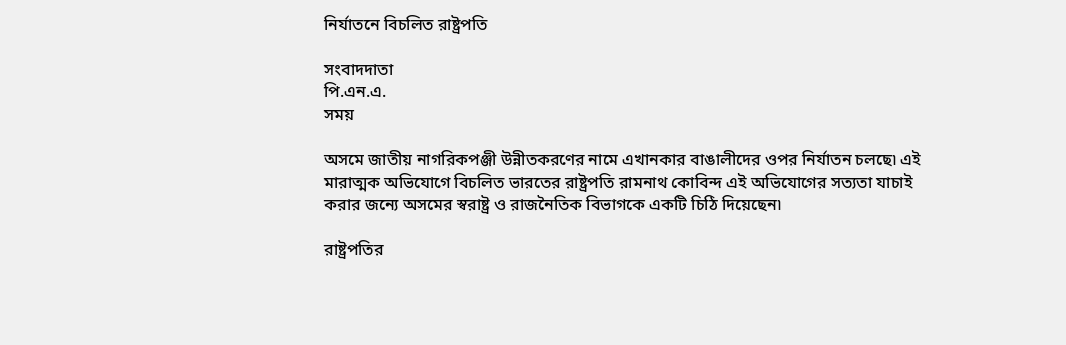নির্যাতনে বিচলিত রাষ্ট্রপতি

সংবাদদাতা
পি.এন.এ.
সময়

অসমে জাতীয় নাগরিকপঞ্জী উন্নীতকরণের নামে এখানকার বাঙালীদের ওপর নির্যাতন চলছে৷ এই মারাত্মক অভিযোগে বিচলিত ভারতের রাষ্ট্রপতি রামনাথ কোবিন্দ এই অভিযোগের সত্যতা যাচাই করার জন্যে অসমের স্বরাষ্ট্র ও রাজনৈতিক বিভাগকে একটি চিঠি দিয়েছেন৷

রাষ্ট্রপতির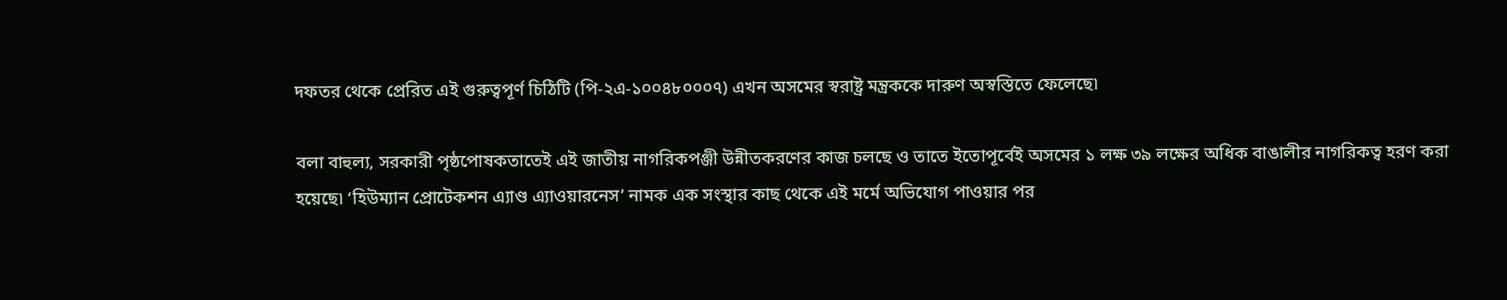দফতর থেকে প্রেরিত এই গুরুত্বপূর্ণ চিঠিটি (পি-২এ-১০০৪৮০০০৭) এখন অসমের স্বরাষ্ট্র মন্ত্রককে দারুণ অস্বস্তিতে ফেলেছে৷

বলা বাহুল্য, সরকারী পৃষ্ঠপোষকতাতেই এই জাতীয় নাগরিকপঞ্জী উন্নীতকরণের কাজ চলছে ও তাতে ইতোপূর্বেই অসমের ১ লক্ষ ৩৯ লক্ষের অধিক বাঙালীর নাগরিকত্ব হরণ করা হয়েছে৷ ‘হিউম্যান প্রোটেকশন এ্যাণ্ড এ্যাওয়ারনেস’ নামক এক সংস্থার কাছ থেকে এই মর্মে অভিযোগ পাওয়ার পর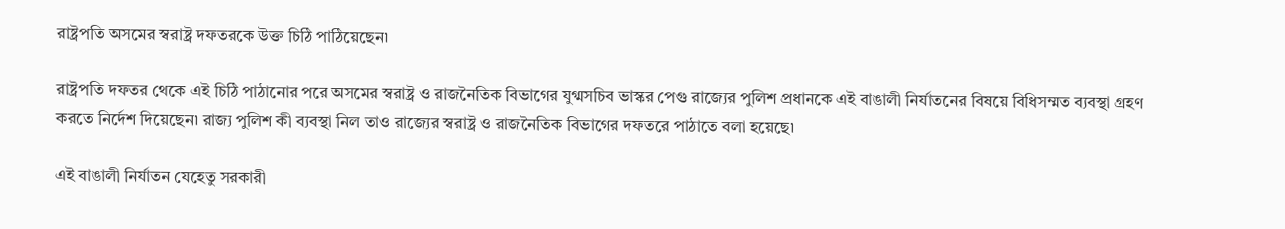রাষ্ট্রপতি অসমের স্বরাষ্ট্র দফতরকে উক্ত চিঠি পাঠিয়েছেন৷

রাষ্ট্রপতি দফতর থেকে এই চিঠি পাঠানোর পরে অসমের স্বরাষ্ট্র ও রাজনৈতিক বিভাগের যুগ্মসচিব ভাস্কর পেগু রাজ্যের পুলিশ প্রধানকে এই বাঙালী নির্যাতনের বিষয়ে বিধিসম্মত ব্যবস্থা গ্রহণ করতে নির্দেশ দিয়েছেন৷ রাজ্য পুলিশ কী ব্যবস্থা নিল তাও রাজ্যের স্বরাষ্ট্র ও রাজনৈতিক বিভাগের দফতরে পাঠাতে বলা হয়েছে৷

এই বাঙালী নির্যাতন যেহেতু সরকারী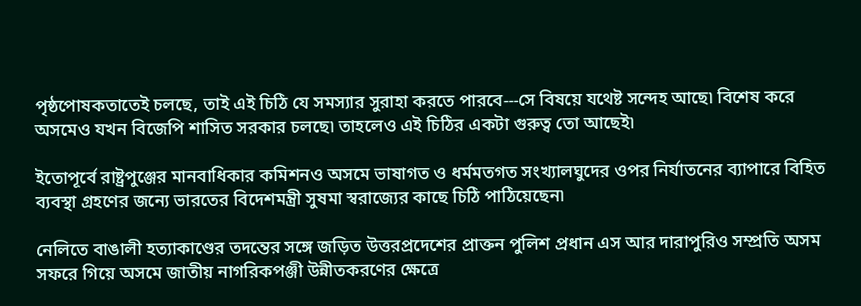পৃষ্ঠপোষকতাতেই চলছে, তাই এই চিঠি যে সমস্যার সুরাহা করতে পারবে---সে বিষয়ে যথেষ্ট সন্দেহ আছে৷ বিশেষ করে অসমেও যখন বিজেপি শাসিত সরকার চলছে৷ তাহলেও এই চিঠির একটা গুরুত্ব তো আছেই৷

ইতোপূর্বে রাষ্ট্রপুঞ্জের মানবাধিকার কমিশনও অসমে ভাষাগত ও ধর্মমতগত সংখ্যালঘুদের ওপর নির্যাতনের ব্যাপারে বিহিত ব্যবস্থা গ্রহণের জন্যে ভারতের বিদেশমন্ত্রী সুষমা স্বরাজ্যের কাছে চিঠি পাঠিয়েছেন৷

নেলিতে বাঙালী হত্যাকাণ্ডের তদন্তের সঙ্গে জড়িত উত্তরপ্রদেশের প্রাক্তন পুলিশ প্রধান এস আর দারাপুরিও সম্প্রতি অসম সফরে গিয়ে অসমে জাতীয় নাগরিকপঞ্জী উন্নীতকরণের ক্ষেত্রে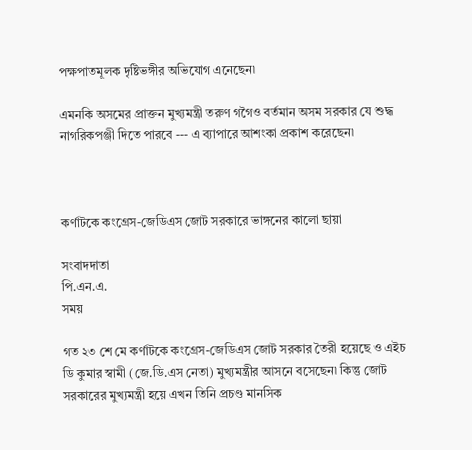পক্ষপাতমূলক দৃষ্টিভঙ্গীর অভিযোগ এনেছেন৷

এমনকি অসমের প্রাক্তন মুখ্যমন্ত্রী তরুণ গগৈও বর্তমান অসম সরকার যে শুদ্ধ নাগরিকপঞ্জী দিতে পারবে --- এ ব্যাপারে আশংকা প্রকাশ করেছেন৷



কর্ণাটকে কংগ্রেস-জেডিএস জোট সরকারে ভাঙ্গনের কালো ছায়া

সংবাদদাতা
পি.এন.এ.
সময়

গত ২৩ শে মে কর্ণাটকে কংগ্রেস-জেডিএস জোট সরকার তৈরী হয়েছে ও এইচ ডি কুমার স্বামী (জে.ডি.এস নেতা) মুখ্যমন্ত্রীর আসনে বসেছেন৷ কিন্তু জোট সরকারের মুখ্যমন্ত্রী হয়ে এখন তিনি প্রচণ্ড মানসিক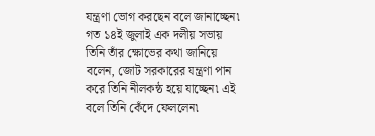যন্ত্রণা ভোগ করছেন বলে জানাচ্ছেন৷ গত ১৪ই জুলাই এক দলীয় সভায় তিনি তাঁর ক্ষোভের কথা জানিয়ে বলেন, জোট সরকারের যন্ত্রণা পান করে তিনি নীলকন্ঠ হয়ে যাচ্ছেন৷ এই বলে তিনি কেঁদে ফেললেন৷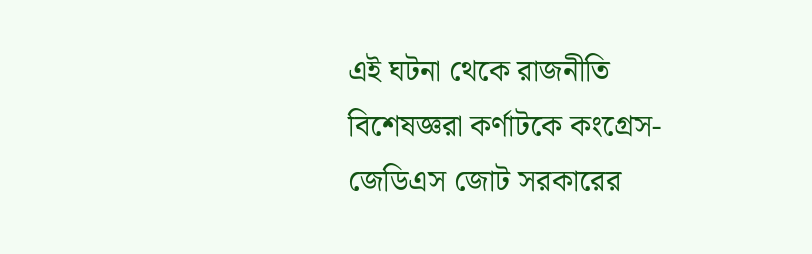এই ঘটনা থেকে রাজনীতি বিশেষজ্ঞরা কর্ণাটকে কংগ্রেস-জেডিএস জোট সরকারের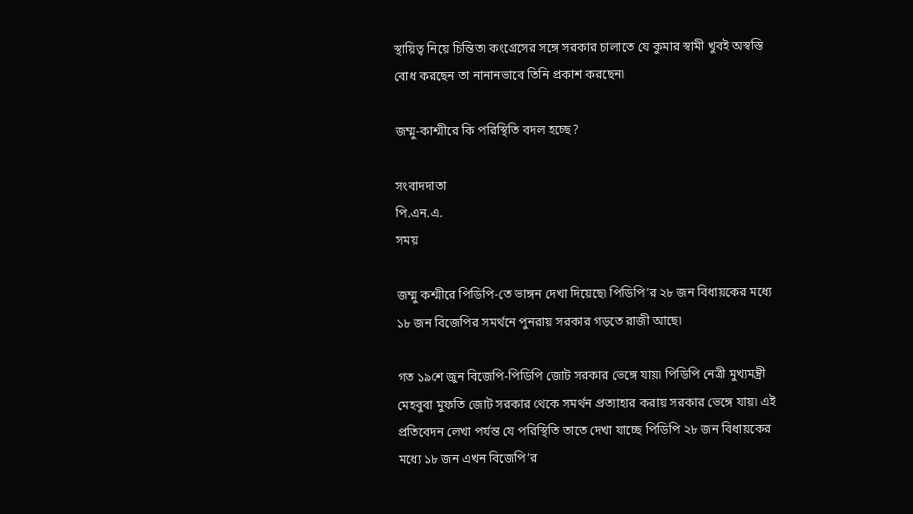স্থায়িত্ব নিয়ে চিন্তিত৷ কংগ্রেসের সঙ্গে সরকার চালাতে যে কুমার স্বামী খুবই অস্বস্তি বোধ করছেন তা নানানভাবে তিনি প্রকাশ করছেন৷

জম্মু-কাশ্মীরে কি পরিস্থিতি বদল হচ্ছে?

সংবাদদাতা
পি.এন.এ.
সময়

জম্মু কশ্মীরে পিডিপি-তে ভাঙ্গন দেখা দিয়েছে৷ পিডিপি’র ২৮ জন বিধায়কের মধ্যে ১৮ জন বিজেপির সমর্থনে পুনরায় সরকার গড়তে রাজী আছে৷

গত ১৯শে জুন বিজেপি-পিডিপি জোট সরকার ভেঙ্গে যায়৷ পিডিপি নেত্রী মুখ্যমন্ত্রী মেহবুবা মুফতি জোট সরকার থেকে সমর্থন প্রত্যাহার করায় সরকার ভেঙ্গে যায়৷ এই প্রতিবেদন লেখা পর্যন্ত যে পরিস্থিতি তাতে দেখা যাচ্ছে পিডিপি ২৮ জন বিধায়কের মধ্যে ১৮ জন এখন বিজেপি’র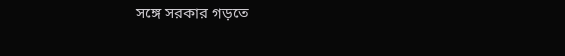সঙ্গে সরকার গড়তে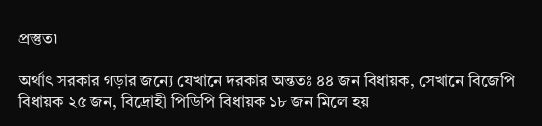প্রস্তুত৷

অর্থাৎ সরকার গড়ার জন্যে যেখানে দরকার অন্ততঃ ৪৪ জন বিধায়ক, সেখানে বিজেপি বিধায়ক ২৫ জন, বিদ্রোহী পিডিপি বিধায়ক ১৮ জন মিলে হয়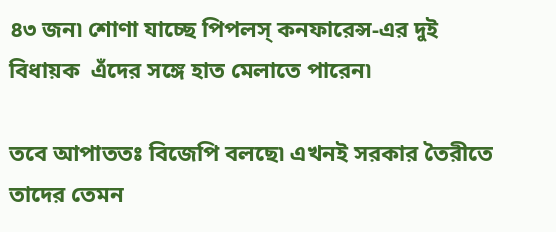৪৩ জন৷ শোণা যাচ্ছে পিপলস্ কনফারেন্স-এর দুই বিধায়ক  এঁদের সঙ্গে হাত মেলাতে পারেন৷

তবে আপাততঃ বিজেপি বলছে৷ এখনই সরকার তৈরীতে তাদের তেমন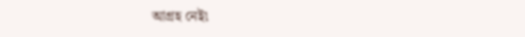আগ্রহ নেই৷